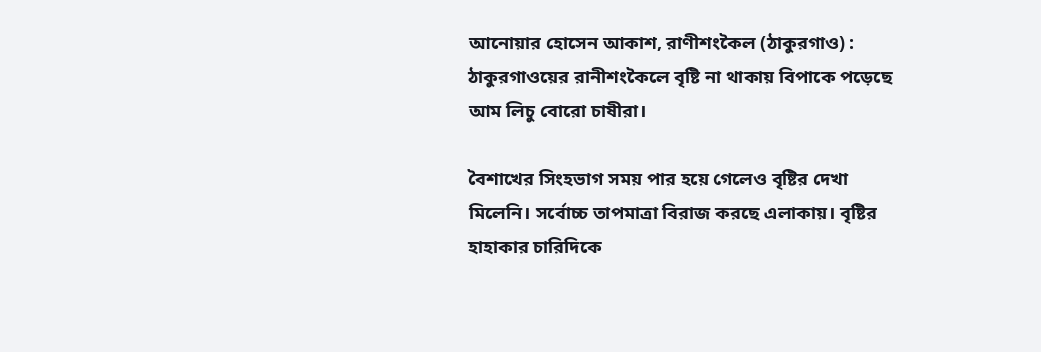আনোয়ার হোসেন আকাশ, রাণীশংকৈল (ঠাকুরগাও) : ঠাকুরগাওয়ের রানীশংকৈলে বৃষ্টি না থাকায় বিপাকে পড়েছে আম লিচু বোরো চাষীরা।

বৈশাখের সিংহভাগ সময় পার হয়ে গেলেও বৃষ্টির দেখা মিলেনি। সর্বোচ্চ তাপমাত্রা বিরাজ করছে এলাকায়। বৃষ্টির হাহাকার চারিদিকে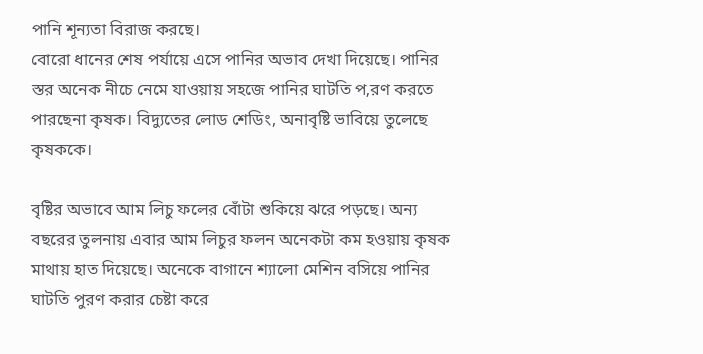পানি শূন্যতা বিরাজ করছে।
বোরো ধানের শেষ পর্যায়ে এসে পানির অভাব দেখা দিয়েছে। পানির স্তর অনেক নীচে নেমে যাওয়ায় সহজে পানির ঘাটতি প‚রণ করতে পারছেনা কৃষক। বিদ্যুতের লোড শেডিং, অনাবৃষ্টি ভাবিয়ে তুলেছে কৃষককে।

বৃষ্টির অভাবে আম লিচু ফলের বোঁটা শুকিয়ে ঝরে পড়ছে। অন্য বছরের তুলনায় এবার আম লিচুর ফলন অনেকটা কম হওয়ায় কৃষক মাথায় হাত দিয়েছে। অনেকে বাগানে শ্যালো মেশিন বসিয়ে পানির ঘাটতি পুরণ করার চেষ্টা করে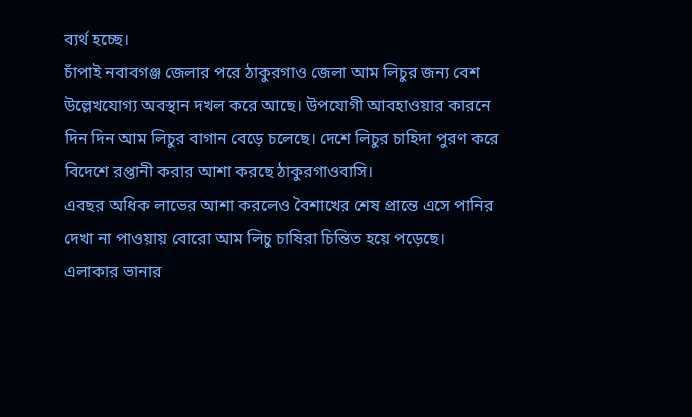ব্যর্থ হচ্ছে।
চাঁপাই নবাবগঞ্জ জেলার পরে ঠাকুরগাও জেলা আম লিচুর জন্য বেশ উল্লেখযোগ্য অবস্থান দখল করে আছে। উপযোগী আবহাওয়ার কারনে দিন দিন আম লিচুর বাগান বেড়ে চলেছে। দেশে লিচুর চাহিদা পুরণ করে বিদেশে রপ্তানী করার আশা করছে ঠাকুরগাওবাসি।
এবছর অধিক লাভের আশা করলেও বৈশাখের শেষ প্রান্তে এসে পানির দেখা না পাওয়ায় বোরো আম লিচু চাষিরা চিন্তিত হয়ে পড়েছে।
এলাকার ভানার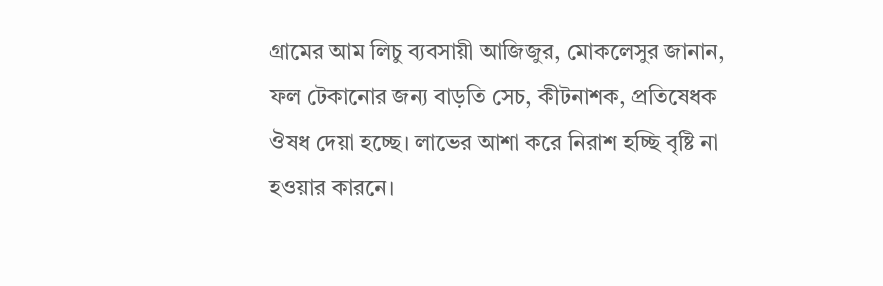গ্রামের আম লিচু ব্যবসায়ী আজিজুর, মোকলেসুর জানান, ফল টেকানোর জন্য বাড়তি সেচ, কীটনাশক, প্রতিষেধক ঔষধ দেয়া হচ্ছে। লাভের আশা করে নিরাশ হচ্ছি বৃষ্টি না হওয়ার কারনে।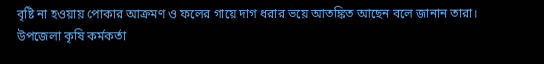বৃষ্টি না হওয়ায় পোকার আক্রমণ ও ফলের গায়ে দাগ ধরার ভয়ে আতঙ্কিত আছেন বলে জানান তারা।
উপজেলা কৃষি কর্মকর্তা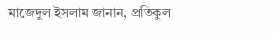মাজেদুল ইসলাম জানান, প্রতিকুল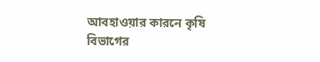আবহাওয়ার কারনে কৃষি বিভাগের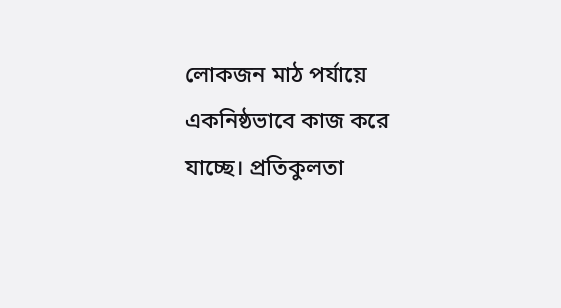লোকজন মাঠ পর্যায়ে একনিষ্ঠভাবে কাজ করে যাচ্ছে। প্রতিকুলতা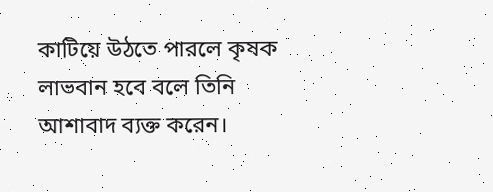কাটিয়ে উঠতে পারলে কৃষক লাভবান হবে বলে তিনি আশাবাদ ব্যক্ত করেন।